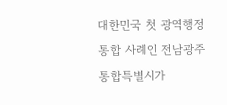대한민국 첫 광역행정통합 사례인 전남광주통합특별시가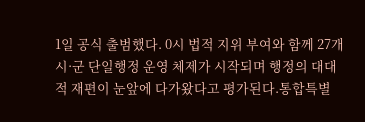1일 공식 출범했다. 0시 법적 지위 부여와 함께 27개 시·군 단일행정 운영 체제가 시작되며 행정의 대대적 재편이 눈앞에 다가왔다고 평가된다.통합특별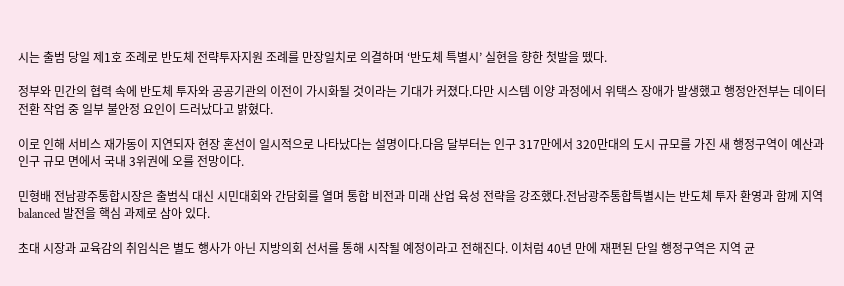시는 출범 당일 제1호 조례로 반도체 전략투자지원 조례를 만장일치로 의결하며 ‘반도체 특별시’ 실현을 향한 첫발을 뗐다.

정부와 민간의 협력 속에 반도체 투자와 공공기관의 이전이 가시화될 것이라는 기대가 커졌다.다만 시스템 이양 과정에서 위택스 장애가 발생했고 행정안전부는 데이터 전환 작업 중 일부 불안정 요인이 드러났다고 밝혔다.

이로 인해 서비스 재가동이 지연되자 현장 혼선이 일시적으로 나타났다는 설명이다.다음 달부터는 인구 317만에서 320만대의 도시 규모를 가진 새 행정구역이 예산과 인구 규모 면에서 국내 3위권에 오를 전망이다.

민형배 전남광주통합시장은 출범식 대신 시민대회와 간담회를 열며 통합 비전과 미래 산업 육성 전략을 강조했다.전남광주통합특별시는 반도체 투자 환영과 함께 지역 balanced 발전을 핵심 과제로 삼아 있다.

초대 시장과 교육감의 취임식은 별도 행사가 아닌 지방의회 선서를 통해 시작될 예정이라고 전해진다. 이처럼 40년 만에 재편된 단일 행정구역은 지역 균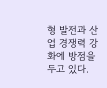형 발전과 산업 경쟁력 강화에 방점을 두고 있다.